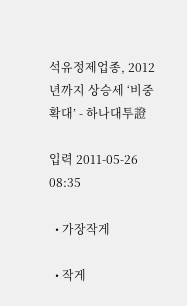석유정제업종, 2012년까지 상승세 ‘비중확대’ - 하나대투證

입력 2011-05-26 08:35

  • 가장작게

  • 작게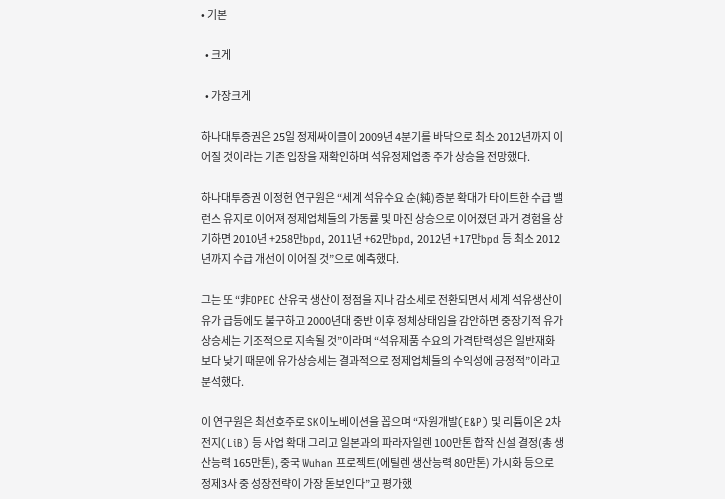• 기본

  • 크게

  • 가장크게

하나대투증권은 25일 정제싸이클이 2009년 4분기를 바닥으로 최소 2012년까지 이어질 것이라는 기존 입장을 재확인하며 석유정제업종 주가 상승을 전망했다.

하나대투증권 이정헌 연구원은 “세계 석유수요 순(純)증분 확대가 타이트한 수급 밸런스 유지로 이어져 정제업체들의 가동률 및 마진 상승으로 이어졌던 과거 경험을 상기하면 2010년 +258만bpd, 2011년 +62만bpd, 2012년 +17만bpd 등 최소 2012년까지 수급 개선이 이어질 것”으로 예측했다.

그는 또 “非OPEC 산유국 생산이 정점을 지나 감소세로 전환되면서 세계 석유생산이 유가 급등에도 불구하고 2000년대 중반 이후 정체상태임을 감안하면 중장기적 유가 상승세는 기조적으로 지속될 것”이라며 “석유제품 수요의 가격탄력성은 일반재화보다 낮기 때문에 유가상승세는 결과적으로 정제업체들의 수익성에 긍정적”이라고 분석했다.

이 연구원은 최선호주로 SK이노베이션을 꼽으며 “자원개발(E&P) 및 리튬이온 2차전지(LiB) 등 사업 확대 그리고 일본과의 파라자일렌 100만톤 합작 신설 결정(총 생산능력 165만톤), 중국 Wuhan 프로젝트(에틸렌 생산능력 80만톤) 가시화 등으로 정제3사 중 성장전략이 가장 돋보인다”고 평가했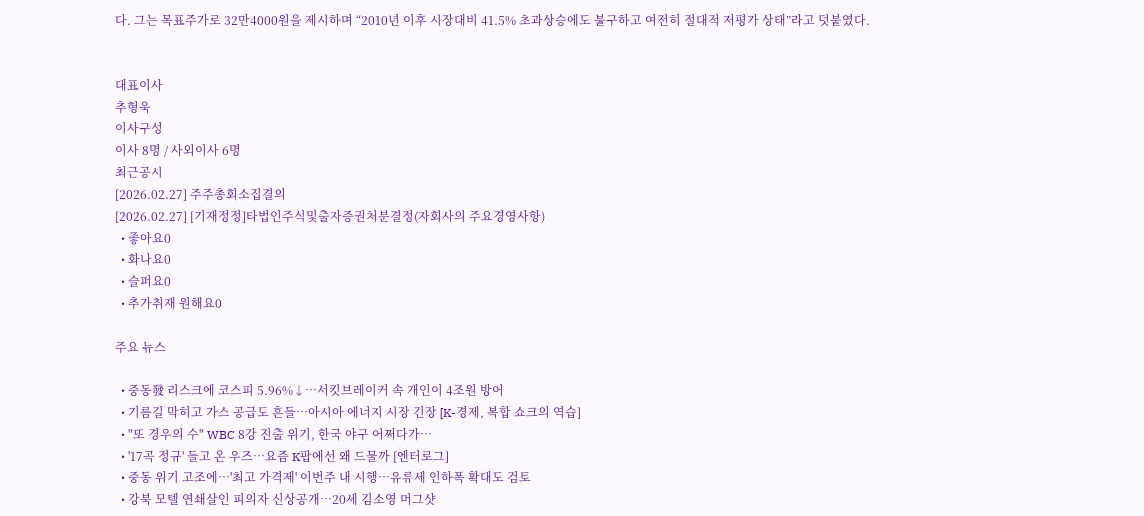다. 그는 목표주가로 32만4000원을 제시하며 “2010년 이후 시장대비 41.5% 초과상승에도 불구하고 여전히 절대적 저평가 상태”라고 덧붙였다.


대표이사
추형욱
이사구성
이사 8명 / 사외이사 6명
최근공시
[2026.02.27] 주주총회소집결의
[2026.02.27] [기재정정]타법인주식및출자증권처분결정(자회사의 주요경영사항)
  • 좋아요0
  • 화나요0
  • 슬퍼요0
  • 추가취재 원해요0

주요 뉴스

  • 중동發 리스크에 코스피 5.96%↓⋯서킷브레이커 속 개인이 4조원 방어
  • 기름길 막히고 가스 공급도 흔들…아시아 에너지 시장 긴장 [K-경제, 복합 쇼크의 역습]
  • "또 경우의 수" WBC 8강 진출 위기, 한국 야구 어쩌다가…
  • '17곡 정규' 들고 온 우즈⋯요즘 K팝에선 왜 드물까 [엔터로그]
  • 중동 위기 고조에…'최고 가격제' 이번주 내 시행…유류세 인하폭 확대도 검토
  • 강북 모텔 연쇄살인 피의자 신상공개…20세 김소영 머그샷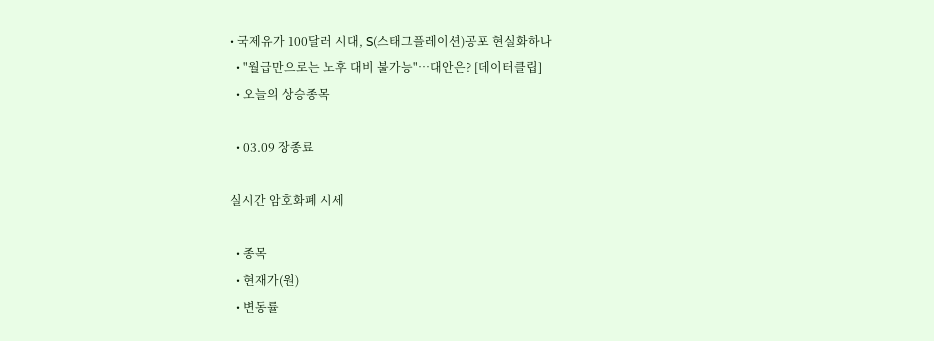• 국제유가 100달러 시대, S(스태그플레이션)공포 현실화하나
  • "월급만으로는 노후 대비 불가능"…대안은? [데이터클립]
  • 오늘의 상승종목

  • 03.09 장종료

실시간 암호화폐 시세

  • 종목
  • 현재가(원)
  • 변동률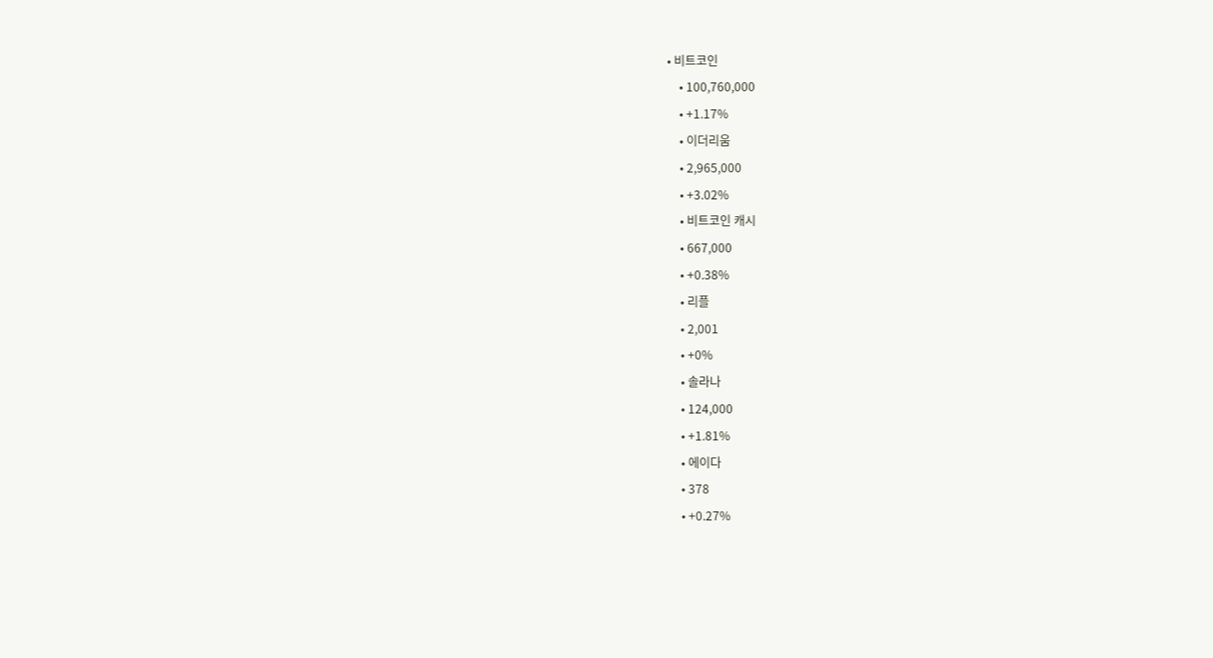• 비트코인
    • 100,760,000
    • +1.17%
    • 이더리움
    • 2,965,000
    • +3.02%
    • 비트코인 캐시
    • 667,000
    • +0.38%
    • 리플
    • 2,001
    • +0%
    • 솔라나
    • 124,000
    • +1.81%
    • 에이다
    • 378
    • +0.27%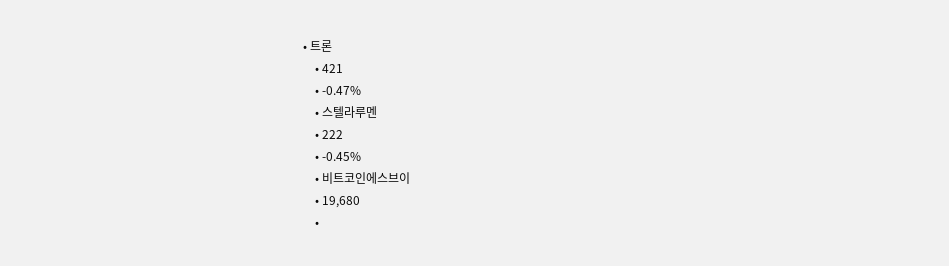• 트론
    • 421
    • -0.47%
    • 스텔라루멘
    • 222
    • -0.45%
    • 비트코인에스브이
    • 19,680
    •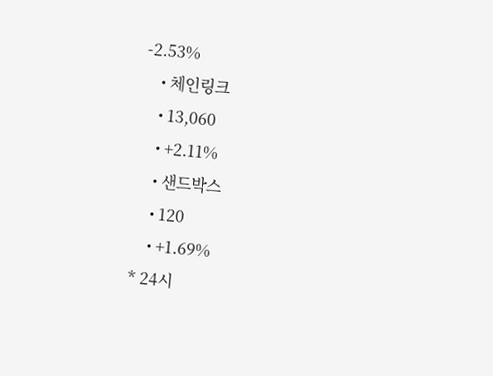-2.53%
    • 체인링크
    • 13,060
    • +2.11%
    • 샌드박스
    • 120
    • +1.69%
* 24시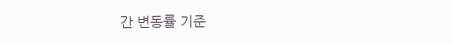간 변동률 기준